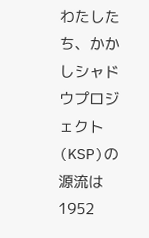わたしたち、かかしシャドウプロジェクト(KSP)の源流は1952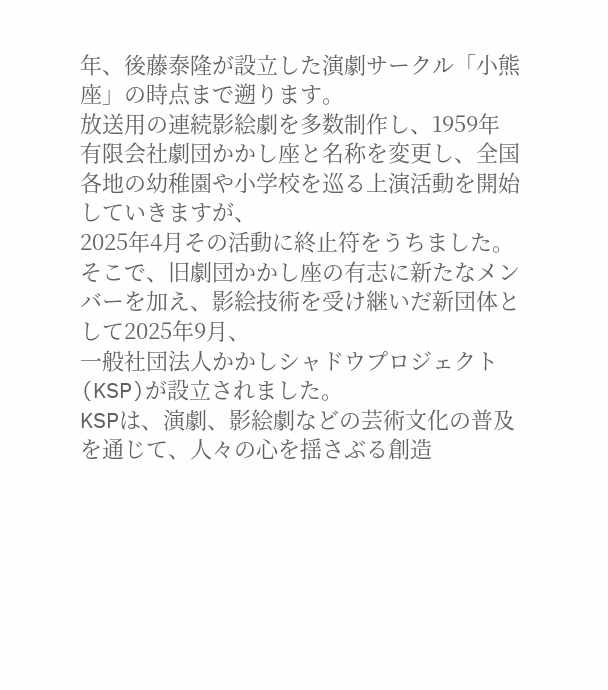年、後藤泰隆が設立した演劇サークル「小熊座」の時点まで遡ります。
放送用の連続影絵劇を多数制作し、1959年有限会社劇団かかし座と名称を変更し、全国各地の幼稚園や小学校を巡る上演活動を開始していきますが、
2025年4月その活動に終止符をうちました。
そこで、旧劇団かかし座の有志に新たなメンバーを加え、影絵技術を受け継いだ新団体として2025年9月、
一般社団法人かかしシャドウプロジェクト(KSP)が設立されました。
KSPは、演劇、影絵劇などの芸術文化の普及を通じて、人々の心を揺さぶる創造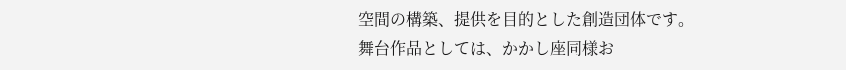空間の構築、提供を目的とした創造団体です。
舞台作品としては、かかし座同様お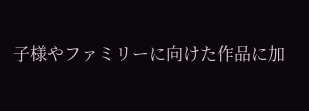子様やファミリーに向けた作品に加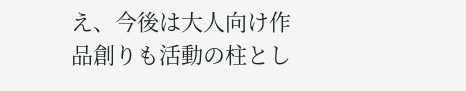え、今後は大人向け作品創りも活動の柱とし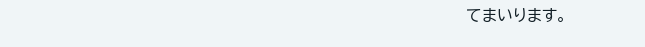てまいります。